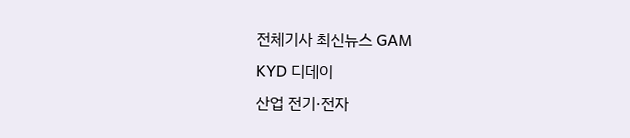전체기사 최신뉴스 GAM
KYD 디데이
산업 전기·전자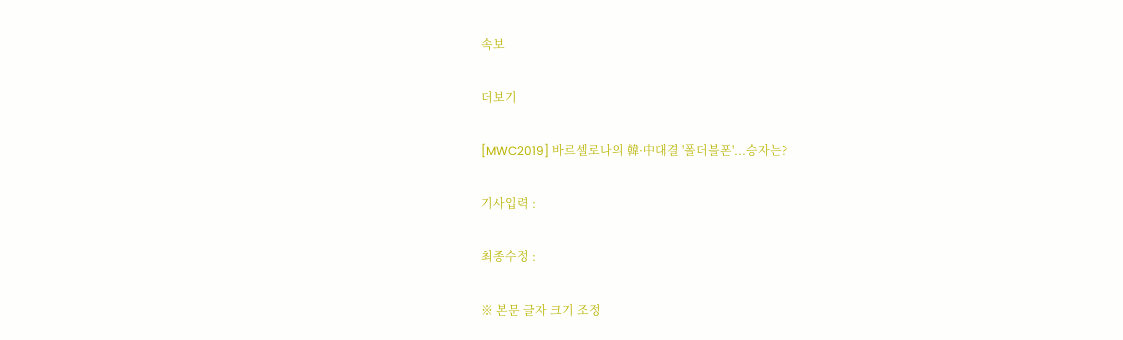속보

더보기

[MWC2019] 바르셀로나의 韓·中대결 '폴더블폰'...승자는?

기사입력 :

최종수정 :

※ 본문 글자 크기 조정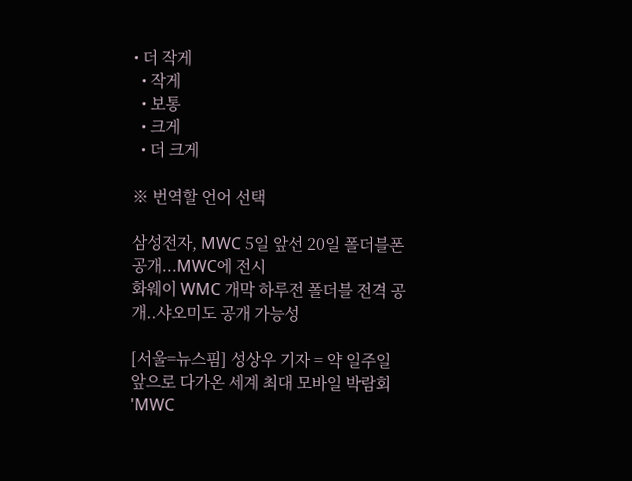• 더 작게
  • 작게
  • 보통
  • 크게
  • 더 크게

※ 번역할 언어 선택

삼성전자, MWC 5일 앞선 20일 폴더블폰 공개...MWC에 전시
화웨이 WMC 개막 하루전 폴더블 전격 공개..샤오미도 공개 가능성

[서울=뉴스핌] 성상우 기자 = 약 일주일 앞으로 다가온 세계 최대 모바일 박람회 'MWC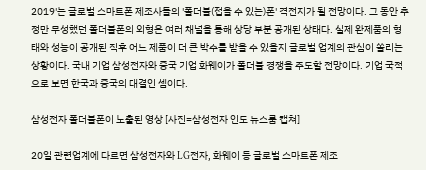2019'는 글로벌 스마트폰 제조사들의 '폴더블(접을 수 있는)폰' 격전지가 될 전망이다. 그 동안 추정만 무성했던 폴더블폰의 외형은 여러 채널을 통해 상당 부분 공개된 상태다. 실제 완제품의 형태와 성능이 공개된 직후 어느 제품이 더 큰 박수를 받을 수 있을지 글로벌 업계의 관심이 쏠리는 상황이다. 국내 기업 삼성전자와 중국 기업 화웨이가 폴더블 경쟁을 주도할 전망이다. 기업 국적으로 보면 한국과 중국의 대결인 셈이다.

삼성전자 폴더블폰이 노출된 영상 [사진=삼성전자 인도 뉴스룸 캡쳐]

20일 관련업계에 다르면 삼성전자와 LG전자, 화웨이 등 글로벌 스마트폰 제조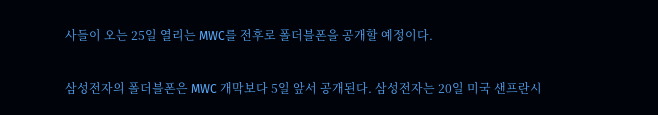사들이 오는 25일 열리는 MWC를 전후로 폴더블폰을 공개할 예정이다.

삼성전자의 폴더블폰은 MWC 개막보다 5일 앞서 공개된다. 삼성전자는 20일 미국 샌프란시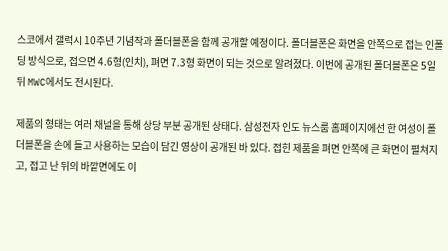스코에서 갤럭시 10주년 기념작과 폴더블폰을 함께 공개할 예정이다. 폴더블폰은 화면을 안쪽으로 접는 인폴딩 방식으로, 접으면 4.6형(인치), 펴면 7.3형 화면이 되는 것으로 알려졌다. 이번에 공개된 폴더블폰은 5일 뒤 MWC에서도 전시된다.

제품의 형태는 여러 채널을 통해 상당 부분 공개된 상태다. 삼성전자 인도 뉴스룸 홈페이지에선 한 여성이 폴더블폰을 손에 들고 사용하는 모습이 담긴 영상이 공개된 바 있다. 접힌 제품을 펴면 안쪽에 큰 화면이 펼쳐지고, 접고 난 뒤의 바깥면에도 이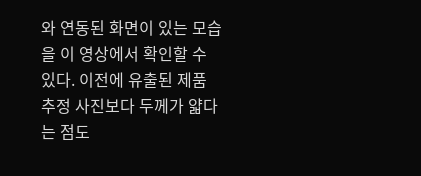와 연동된 화면이 있는 모습을 이 영상에서 확인할 수 있다. 이전에 유출된 제품 추정 사진보다 두께가 얇다는 점도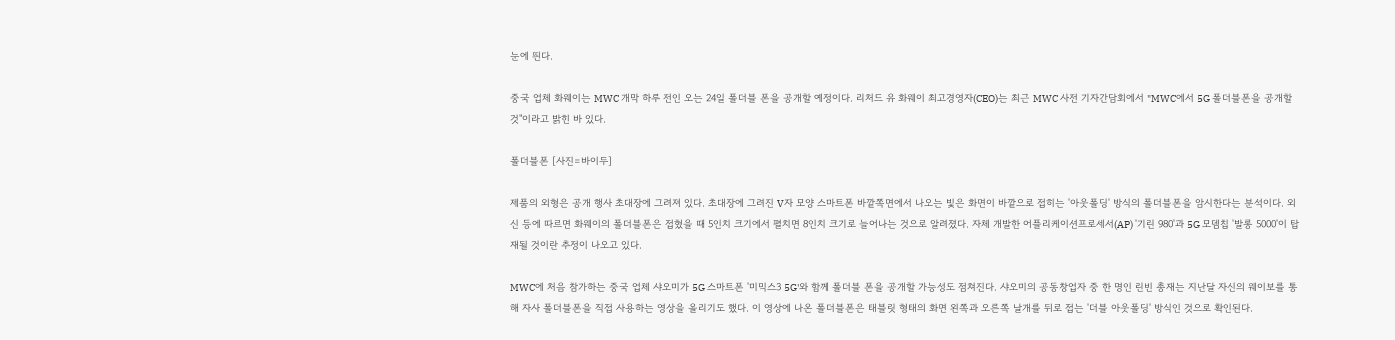눈에 띈다.

중국 업체 화웨이는 MWC 개막 하루 전인 오는 24일 폴더블 폰을 공개할 예정이다. 리처드 유 화웨이 최고경영자(CEO)는 최근 MWC 사전 기자간담회에서 "MWC에서 5G 폴더블폰을 공개할 것"이라고 밝힌 바 있다.

폴더블폰 [사진=바이두]

제품의 외형은 공개 행사 초대장에 그려져 있다. 초대장에 그려진 V자 모양 스마트폰 바깥쪽면에서 나오는 빛은 화면이 바깥으로 접히는 '아웃폴딩' 방식의 폴더블폰을 암시한다는 분석이다. 외신 등에 따르면 화웨이의 폴더블폰은 접혔을 때 5인치 크기에서 펼치면 8인치 크기로 늘어나는 것으로 알려졌다. 자체 개발한 어플리케이션프로세서(AP) '기린 980'과 5G 모뎀칩 '발롱 5000'이 탑재될 것이란 추정이 나오고 있다.

MWC에 처음 참가하는 중국 업체 샤오미가 5G 스마트폰 '미믹스3 5G'와 함께 폴더블 폰을 공개할 가능성도 점쳐진다. 샤오미의 공동창업자 중 한 명인 린빈 총재는 지난달 자신의 웨이보를 통해 자사 폴더블폰을 직접 사용하는 영상을 올리기도 했다. 이 영상에 나온 폴더블폰은 태블릿 형태의 화면 왼쪽과 오른쪽 날개를 뒤로 접는 '더블 아웃폴딩' 방식인 것으로 확인된다.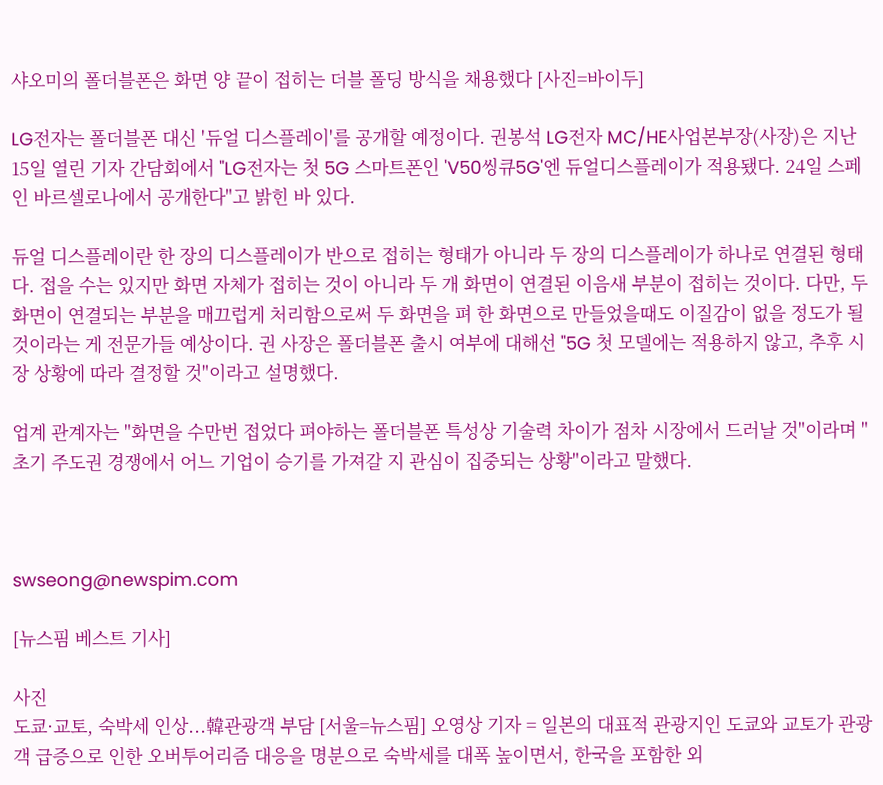샤오미의 폴더블폰은 화면 양 끝이 접히는 더블 폴딩 방식을 채용했다 [사진=바이두]

LG전자는 폴더블폰 대신 '듀얼 디스플레이'를 공개할 예정이다. 권봉석 LG전자 MC/HE사업본부장(사장)은 지난 15일 열린 기자 간담회에서 "LG전자는 첫 5G 스마트폰인 'V50씽큐5G'엔 듀얼디스플레이가 적용됐다. 24일 스페인 바르셀로나에서 공개한다"고 밝힌 바 있다.

듀얼 디스플레이란 한 장의 디스플레이가 반으로 접히는 형태가 아니라 두 장의 디스플레이가 하나로 연결된 형태다. 접을 수는 있지만 화면 자체가 접히는 것이 아니라 두 개 화면이 연결된 이음새 부분이 접히는 것이다. 다만, 두 화면이 연결되는 부분을 매끄럽게 처리함으로써 두 화면을 펴 한 화면으로 만들었을때도 이질감이 없을 정도가 될 것이라는 게 전문가들 예상이다. 권 사장은 폴더블폰 출시 여부에 대해선 "5G 첫 모델에는 적용하지 않고, 추후 시장 상황에 따라 결정할 것"이라고 설명했다.

업계 관계자는 "화면을 수만번 접었다 펴야하는 폴더블폰 특성상 기술력 차이가 점차 시장에서 드러날 것"이라며 "초기 주도권 경쟁에서 어느 기업이 승기를 가져갈 지 관심이 집중되는 상황"이라고 말했다.



swseong@newspim.com

[뉴스핌 베스트 기사]

사진
도쿄·교토, 숙박세 인상...韓관광객 부담 [서울=뉴스핌] 오영상 기자 = 일본의 대표적 관광지인 도쿄와 교토가 관광객 급증으로 인한 오버투어리즘 대응을 명분으로 숙박세를 대폭 높이면서, 한국을 포함한 외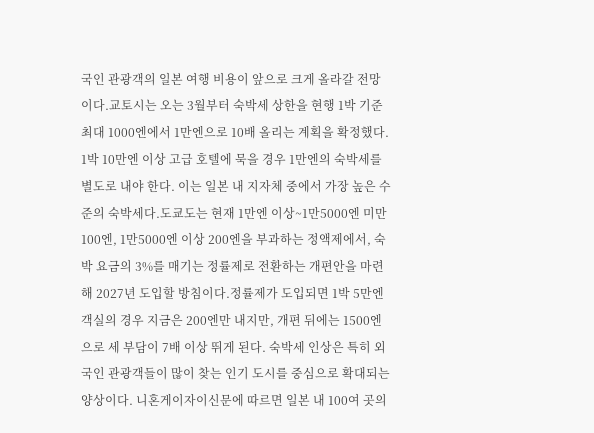국인 관광객의 일본 여행 비용이 앞으로 크게 올라갈 전망이다.교토시는 오는 3월부터 숙박세 상한을 현행 1박 기준 최대 1000엔에서 1만엔으로 10배 올리는 계획을 확정했다. 1박 10만엔 이상 고급 호텔에 묵을 경우 1만엔의 숙박세를 별도로 내야 한다. 이는 일본 내 지자체 중에서 가장 높은 수준의 숙박세다.도쿄도는 현재 1만엔 이상~1만5000엔 미만 100엔, 1만5000엔 이상 200엔을 부과하는 정액제에서, 숙박 요금의 3%를 매기는 정률제로 전환하는 개편안을 마련해 2027년 도입할 방침이다.정률제가 도입되면 1박 5만엔 객실의 경우 지금은 200엔만 내지만, 개편 뒤에는 1500엔으로 세 부담이 7배 이상 뛰게 된다. 숙박세 인상은 특히 외국인 관광객들이 많이 찾는 인기 도시를 중심으로 확대되는 양상이다. 니혼게이자이신문에 따르면 일본 내 100여 곳의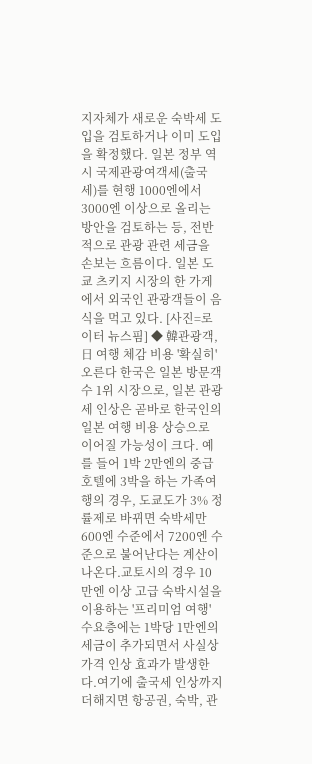지자체가 새로운 숙박세 도입을 검토하거나 이미 도입을 확정했다. 일본 정부 역시 국제관광여객세(출국세)를 현행 1000엔에서 3000엔 이상으로 올리는 방안을 검토하는 등, 전반적으로 관광 관련 세금을 손보는 흐름이다. 일본 도쿄 츠키지 시장의 한 가게에서 외국인 관광객들이 음식을 먹고 있다. [사진=로이터 뉴스핌] ◆ 韓관광객, 日 여행 체감 비용 '확실히' 오른다 한국은 일본 방문객 수 1위 시장으로, 일본 관광세 인상은 곧바로 한국인의 일본 여행 비용 상승으로 이어질 가능성이 크다. 예를 들어 1박 2만엔의 중급 호텔에 3박을 하는 가족여행의 경우, 도쿄도가 3% 정률제로 바뀌면 숙박세만 600엔 수준에서 7200엔 수준으로 불어난다는 계산이 나온다.교토시의 경우 10만엔 이상 고급 숙박시설을 이용하는 '프리미엄 여행' 수요층에는 1박당 1만엔의 세금이 추가되면서 사실상 가격 인상 효과가 발생한다.여기에 출국세 인상까지 더해지면 항공권, 숙박, 관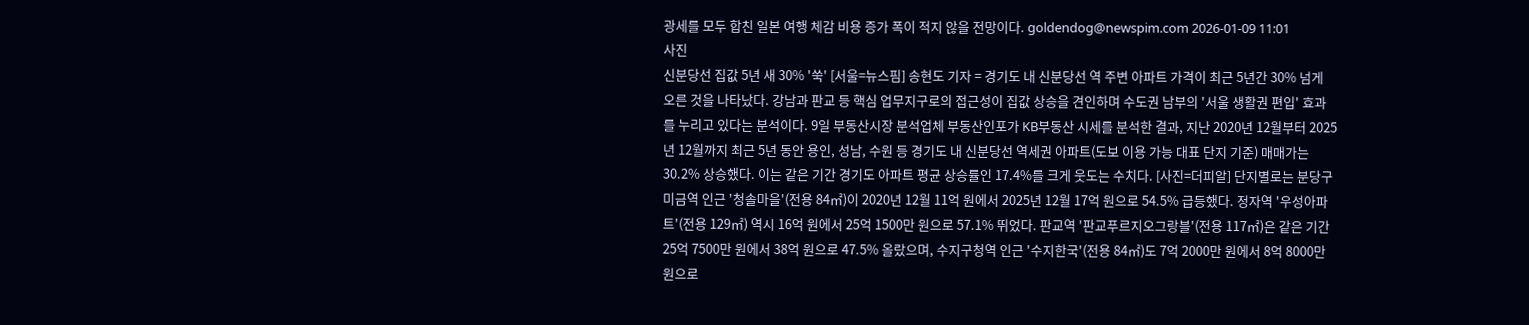광세를 모두 합친 일본 여행 체감 비용 증가 폭이 적지 않을 전망이다. goldendog@newspim.com 2026-01-09 11:01
사진
신분당선 집값 5년 새 30% '쑥' [서울=뉴스핌] 송현도 기자 = 경기도 내 신분당선 역 주변 아파트 가격이 최근 5년간 30% 넘게 오른 것을 나타났다. 강남과 판교 등 핵심 업무지구로의 접근성이 집값 상승을 견인하며 수도권 남부의 '서울 생활권 편입' 효과를 누리고 있다는 분석이다. 9일 부동산시장 분석업체 부동산인포가 KB부동산 시세를 분석한 결과, 지난 2020년 12월부터 2025년 12월까지 최근 5년 동안 용인, 성남, 수원 등 경기도 내 신분당선 역세권 아파트(도보 이용 가능 대표 단지 기준) 매매가는 30.2% 상승했다. 이는 같은 기간 경기도 아파트 평균 상승률인 17.4%를 크게 웃도는 수치다. [사진=더피알] 단지별로는 분당구 미금역 인근 '청솔마을'(전용 84㎡)이 2020년 12월 11억 원에서 2025년 12월 17억 원으로 54.5% 급등했다. 정자역 '우성아파트'(전용 129㎡) 역시 16억 원에서 25억 1500만 원으로 57.1% 뛰었다. 판교역 '판교푸르지오그랑블'(전용 117㎡)은 같은 기간 25억 7500만 원에서 38억 원으로 47.5% 올랐으며, 수지구청역 인근 '수지한국'(전용 84㎡)도 7억 2000만 원에서 8억 8000만 원으로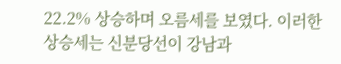22.2% 상승하며 오름세를 보였다. 이러한 상승세는 신분당선이 강남과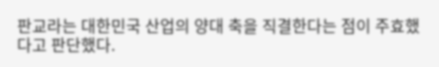판교라는 대한민국 산업의 양대 축을 직결한다는 점이 주효했다고 판단했다.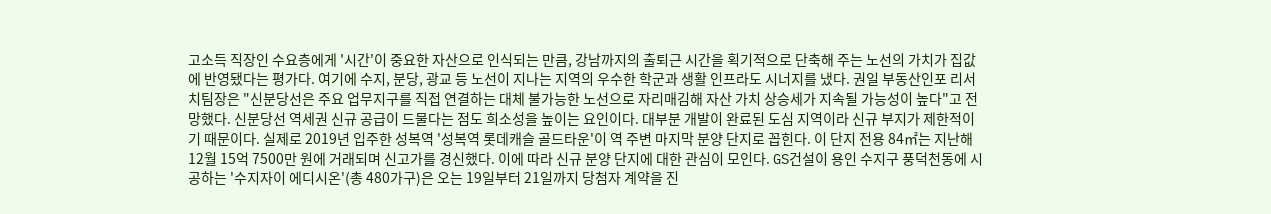고소득 직장인 수요층에게 '시간'이 중요한 자산으로 인식되는 만큼, 강남까지의 출퇴근 시간을 획기적으로 단축해 주는 노선의 가치가 집값에 반영됐다는 평가다. 여기에 수지, 분당, 광교 등 노선이 지나는 지역의 우수한 학군과 생활 인프라도 시너지를 냈다. 권일 부동산인포 리서치팀장은 "신분당선은 주요 업무지구를 직접 연결하는 대체 불가능한 노선으로 자리매김해 자산 가치 상승세가 지속될 가능성이 높다"고 전망했다. 신분당선 역세권 신규 공급이 드물다는 점도 희소성을 높이는 요인이다. 대부분 개발이 완료된 도심 지역이라 신규 부지가 제한적이기 때문이다. 실제로 2019년 입주한 성복역 '성복역 롯데캐슬 골드타운'이 역 주변 마지막 분양 단지로 꼽힌다. 이 단지 전용 84㎡는 지난해 12월 15억 7500만 원에 거래되며 신고가를 경신했다. 이에 따라 신규 분양 단지에 대한 관심이 모인다. GS건설이 용인 수지구 풍덕천동에 시공하는 '수지자이 에디시온'(총 480가구)은 오는 19일부터 21일까지 당첨자 계약을 진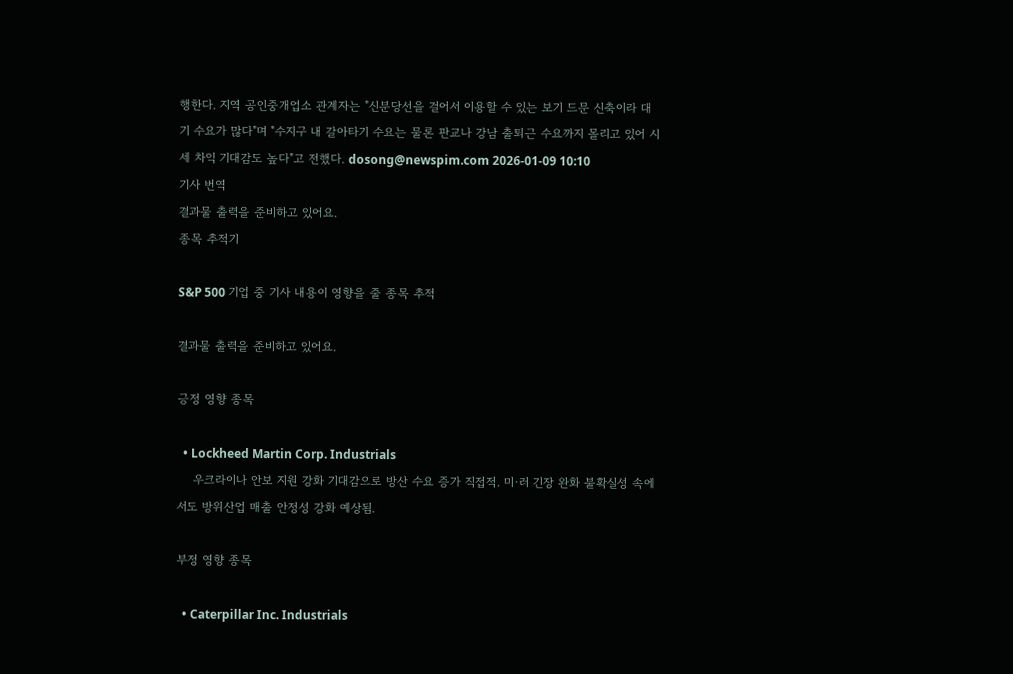행한다. 지역 공인중개업소 관계자는 "신분당선을 걸어서 이용할 수 있는 보기 드문 신축이라 대기 수요가 많다"며 "수지구 내 갈아타기 수요는 물론 판교나 강남 출퇴근 수요까지 몰리고 있어 시세 차익 기대감도 높다"고 전했다. dosong@newspim.com 2026-01-09 10:10
기사 번역
결과물 출력을 준비하고 있어요.
종목 추적기

S&P 500 기업 중 기사 내용이 영향을 줄 종목 추적

결과물 출력을 준비하고 있어요.

긍정 영향 종목

  • Lockheed Martin Corp. Industrials
    우크라이나 안보 지원 강화 기대감으로 방산 수요 증가 직접적. 미·러 긴장 완화 불확실성 속에서도 방위산업 매출 안정성 강화 예상됨.

부정 영향 종목

  • Caterpillar Inc. Industrials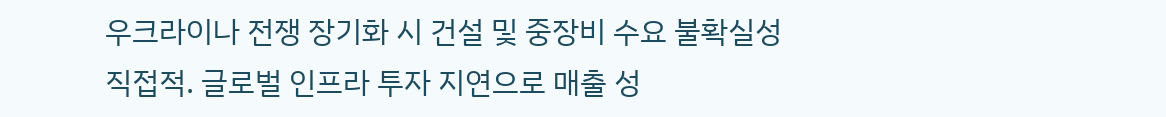우크라이나 전쟁 장기화 시 건설 및 중장비 수요 불확실성 직접적. 글로벌 인프라 투자 지연으로 매출 성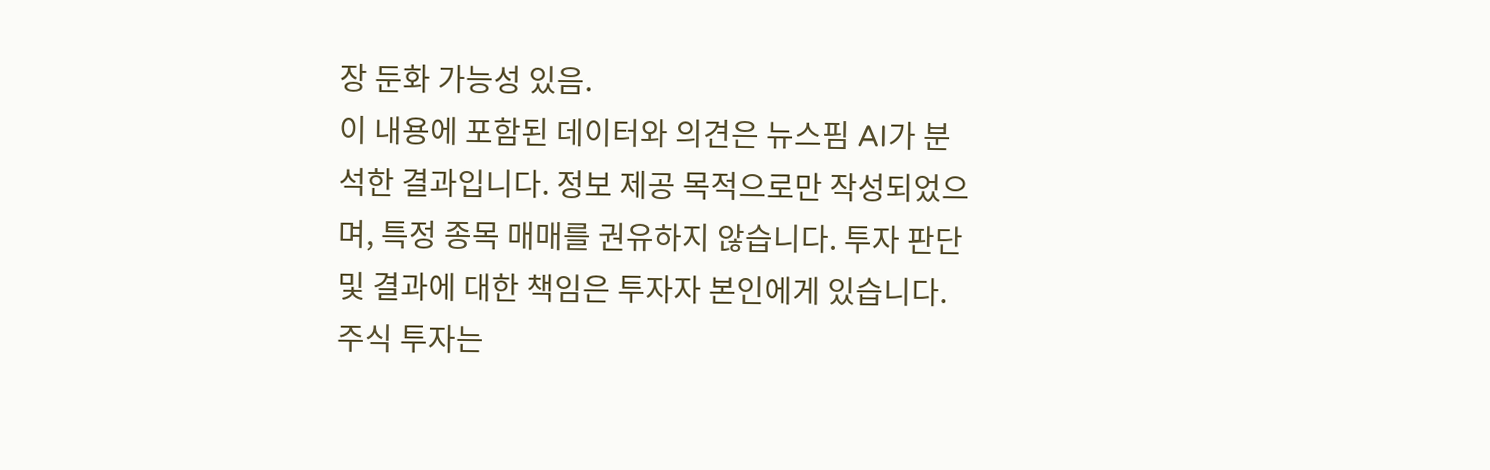장 둔화 가능성 있음.
이 내용에 포함된 데이터와 의견은 뉴스핌 AI가 분석한 결과입니다. 정보 제공 목적으로만 작성되었으며, 특정 종목 매매를 권유하지 않습니다. 투자 판단 및 결과에 대한 책임은 투자자 본인에게 있습니다. 주식 투자는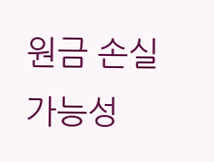원금 손실 가능성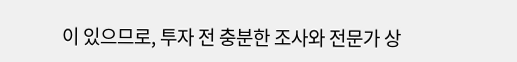이 있으므로, 투자 전 충분한 조사와 전문가 상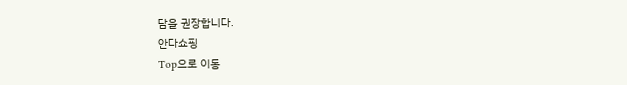담을 권장합니다.
안다쇼핑
Top으로 이동